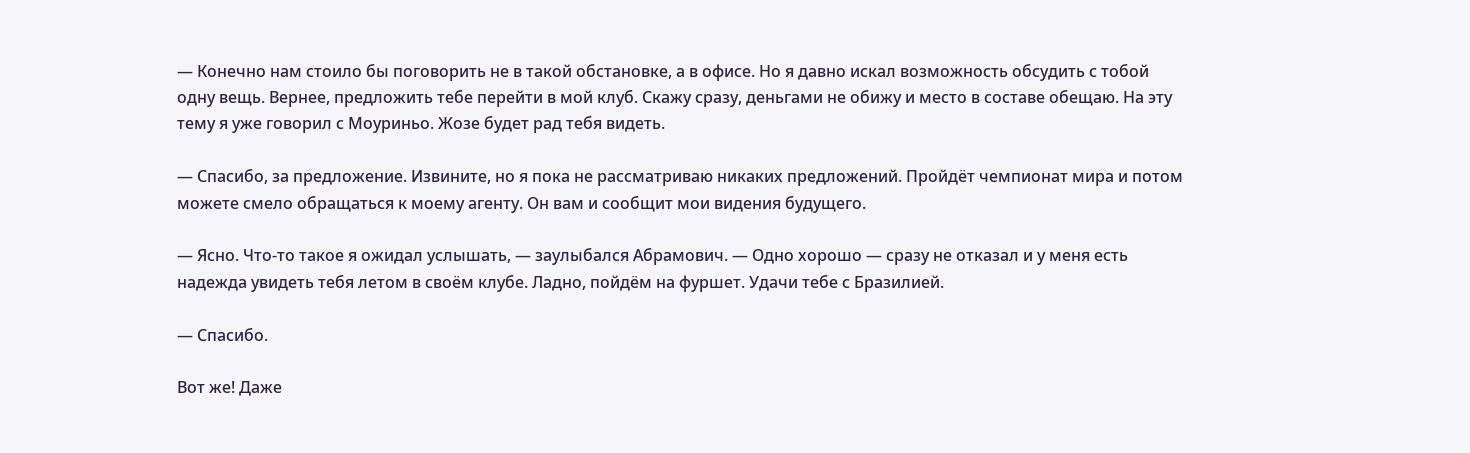— Конечно нам стоило бы поговорить не в такой обстановке, а в офисе. Но я давно искал возможность обсудить с тобой одну вещь. Вернее, предложить тебе перейти в мой клуб. Скажу сразу, деньгами не обижу и место в составе обещаю. На эту тему я уже говорил с Моуриньо. Жозе будет рад тебя видеть.

— Спасибо, за предложение. Извините, но я пока не рассматриваю никаких предложений. Пройдёт чемпионат мира и потом можете смело обращаться к моему агенту. Он вам и сообщит мои видения будущего.

— Ясно. Что-то такое я ожидал услышать, — заулыбался Абрамович. — Одно хорошо — сразу не отказал и у меня есть надежда увидеть тебя летом в своём клубе. Ладно, пойдём на фуршет. Удачи тебе с Бразилией.

— Спасибо.

Вот же! Даже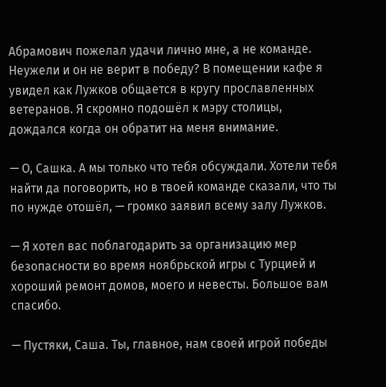Абрамович пожелал удачи лично мне, а не команде. Неужели и он не верит в победу? В помещении кафе я увидел как Лужков общается в кругу прославленных ветеранов. Я скромно подошёл к мэру столицы, дождался когда он обратит на меня внимание.

— О, Сашка. А мы только что тебя обсуждали. Хотели тебя найти да поговорить, но в твоей команде сказали, что ты по нужде отошёл, — громко заявил всему залу Лужков.

— Я хотел вас поблагодарить за организацию мер безопасности во время ноябрьской игры с Турцией и хороший ремонт домов, моего и невесты. Большое вам спасибо.

— Пустяки, Саша. Ты, главное, нам своей игрой победы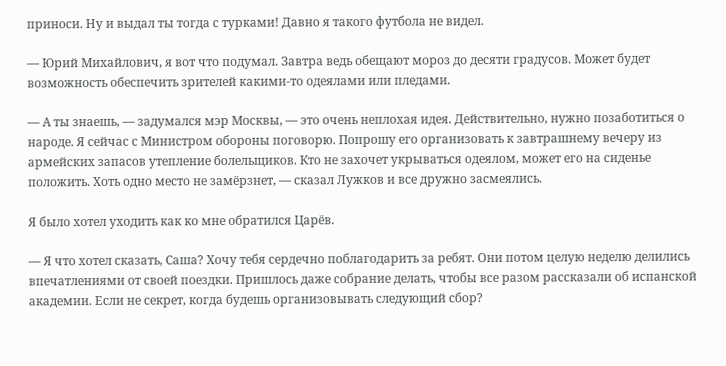приноси. Ну и выдал ты тогда с турками! Давно я такого футбола не видел.

— Юрий Михайлович, я вот что подумал. Завтра ведь обещают мороз до десяти градусов. Может будет возможность обеспечить зрителей какими-то одеялами или пледами.

— А ты знаешь, — задумался мэр Москвы, — это очень неплохая идея. Действительно, нужно позаботиться о народе. Я сейчас с Министром обороны поговорю. Попрошу его организовать к завтрашнему вечеру из армейских запасов утепление болельщиков. Кто не захочет укрываться одеялом, может его на сиденье положить. Хоть одно место не замёрзнет, — сказал Лужков и все дружно засмеялись.

Я было хотел уходить как ко мне обратился Царёв.

— Я что хотел сказать, Саша? Хочу тебя сердечно поблагодарить за ребят. Они потом целую неделю делились впечатлениями от своей поездки. Пришлось даже собрание делать, чтобы все разом рассказали об испанской академии. Если не секрет, когда будешь организовывать следующий сбор?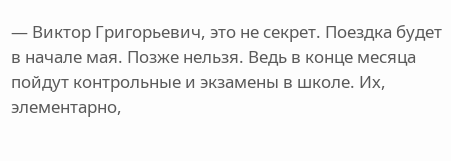— Виктор Григорьевич, это не секрет. Поездка будет в начале мая. Позже нельзя. Ведь в конце месяца пойдут контрольные и экзамены в школе. Их, элементарно,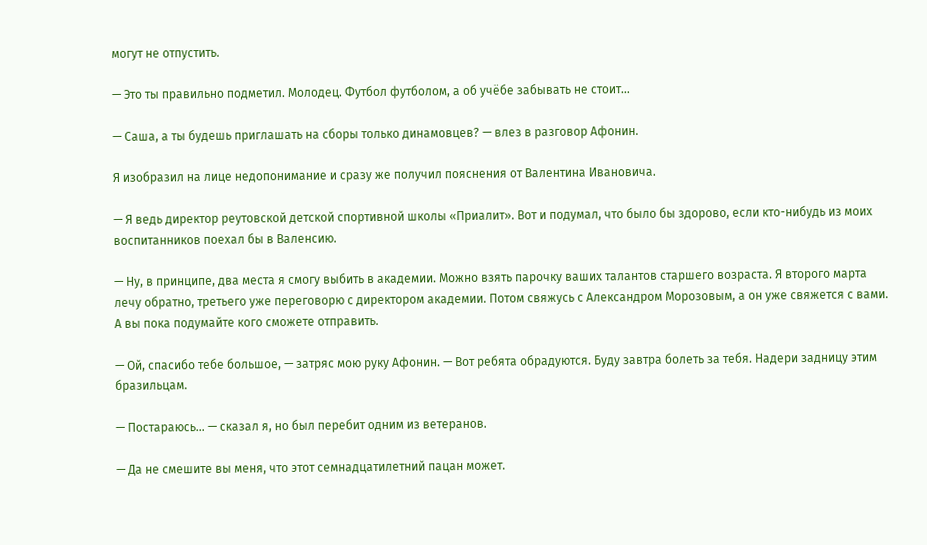могут не отпустить.

— Это ты правильно подметил. Молодец. Футбол футболом, а об учёбе забывать не стоит…

— Саша, а ты будешь приглашать на сборы только динамовцев? — влез в разговор Афонин.

Я изобразил на лице недопонимание и сразу же получил пояснения от Валентина Ивановича.

— Я ведь директор реутовской детской спортивной школы «Приалит». Вот и подумал, что было бы здорово, если кто-нибудь из моих воспитанников поехал бы в Валенсию.

— Ну, в принципе, два места я смогу выбить в академии. Можно взять парочку ваших талантов старшего возраста. Я второго марта лечу обратно, третьего уже переговорю с директором академии. Потом свяжусь с Александром Морозовым, а он уже свяжется с вами. А вы пока подумайте кого сможете отправить.

— Ой, спасибо тебе большое, — затряс мою руку Афонин. — Вот ребята обрадуются. Буду завтра болеть за тебя. Надери задницу этим бразильцам.

— Постараюсь… — сказал я, но был перебит одним из ветеранов.

— Да не смешите вы меня, что этот семнадцатилетний пацан может.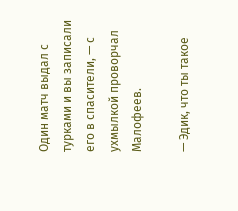Один матч выдал с турками и вы записали его в спасители, — с ухмылкой проворчал Малофеев.

— Эдик, что ты такое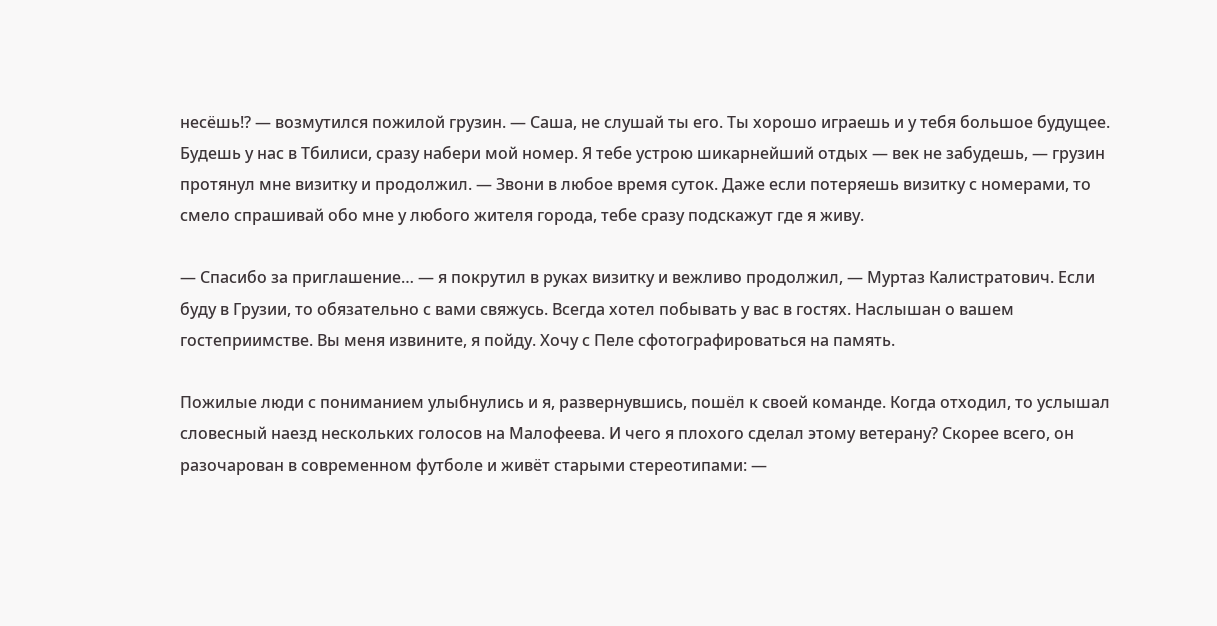несёшь!? — возмутился пожилой грузин. — Саша, не слушай ты его. Ты хорошо играешь и у тебя большое будущее. Будешь у нас в Тбилиси, сразу набери мой номер. Я тебе устрою шикарнейший отдых — век не забудешь, — грузин протянул мне визитку и продолжил. — Звони в любое время суток. Даже если потеряешь визитку с номерами, то смело спрашивай обо мне у любого жителя города, тебе сразу подскажут где я живу.

— Спасибо за приглашение… — я покрутил в руках визитку и вежливо продолжил, — Муртаз Калистратович. Если буду в Грузии, то обязательно с вами свяжусь. Всегда хотел побывать у вас в гостях. Наслышан о вашем гостеприимстве. Вы меня извините, я пойду. Хочу с Пеле сфотографироваться на память.

Пожилые люди с пониманием улыбнулись и я, развернувшись, пошёл к своей команде. Когда отходил, то услышал словесный наезд нескольких голосов на Малофеева. И чего я плохого сделал этому ветерану? Скорее всего, он разочарован в современном футболе и живёт старыми стереотипами: —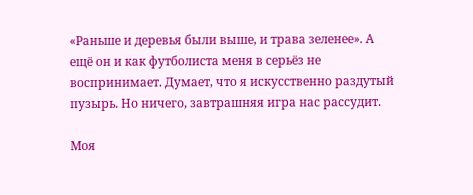«Раньше и деревья были выше, и трава зеленее». А ещё он и как футболиста меня в серьёз не воспринимает. Думает, что я искусственно раздутый пузырь. Но ничего, завтрашняя игра нас рассудит.

Моя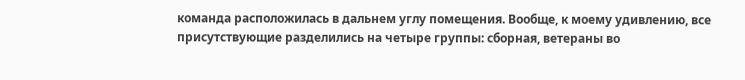команда расположилась в дальнем углу помещения. Вообще, к моему удивлению, все присутствующие разделились на четыре группы: сборная, ветераны во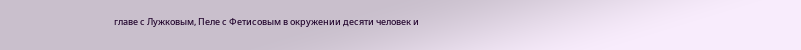главе с Лужковым, Пеле с Фетисовым в окружении десяти человек и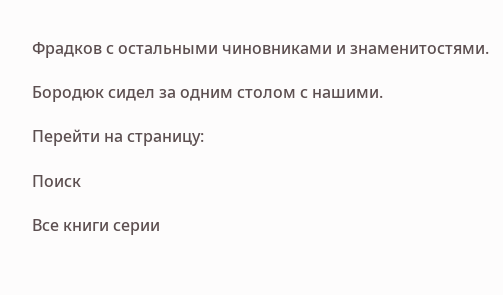Фрадков с остальными чиновниками и знаменитостями.

Бородюк сидел за одним столом с нашими.

Перейти на страницу:

Поиск

Все книги серии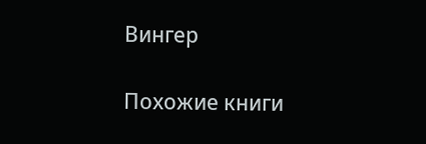Вингер

Похожие книги